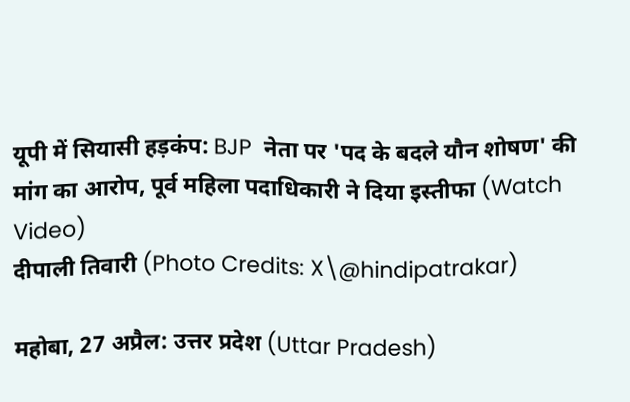यूपी में सियासी हड़कंप: BJP  नेता पर 'पद के बदले यौन शोषण' की मांग का आरोप, पूर्व महिला पदाधिकारी ने दिया इस्तीफा (Watch Video)
दीपाली तिवारी (Photo Credits: X\@hindipatrakar)

महोबा, 27 अप्रैल: उत्तर प्रदेश (Uttar Pradesh)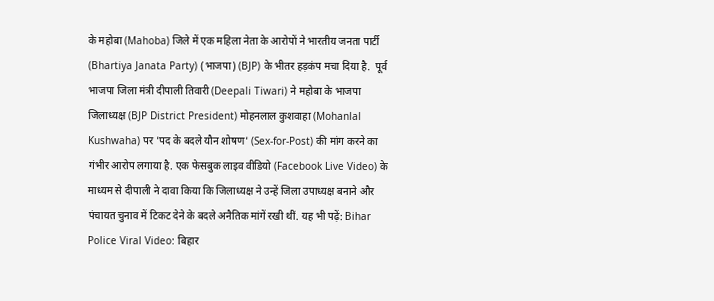के महोबा (Mahoba) जिले में एक महिला नेता के आरोपों ने भारतीय जनता पार्टी (Bhartiya Janata Party) (भाजपा) (BJP) के भीतर हड़कंप मचा दिया है.  पूर्व भाजपा जिला मंत्री दीपाली तिवारी (Deepali Tiwari) ने महोबा के भाजपा जिलाध्यक्ष (BJP District President) मोहनलाल कुशवाहा (Mohanlal Kushwaha) पर 'पद के बदले यौन शोषण' (Sex-for-Post) की मांग करने का गंभीर आरोप लगाया है. एक फेसबुक लाइव वीडियो (Facebook Live Video) के माध्यम से दीपाली ने दावा किया कि जिलाध्यक्ष ने उन्हें जिला उपाध्यक्ष बनाने और पंचायत चुनाव में टिकट देने के बदले अनैतिक मांगें रखी थीं. यह भी पढ़ें: Bihar Police Viral Video: बिहार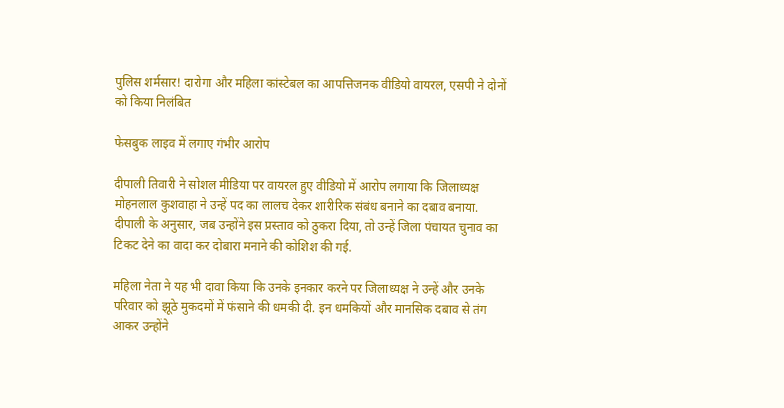पुलिस शर्मसार! दारोगा और महिला कांस्टेबल का आपत्तिजनक वीडियो वायरल, एसपी ने दोनों को किया निलंबित

फेसबुक लाइव में लगाए गंभीर आरोप

दीपाली तिवारी ने सोशल मीडिया पर वायरल हुए वीडियो में आरोप लगाया कि जिलाध्यक्ष मोहनलाल कुशवाहा ने उन्हें पद का लालच देकर शारीरिक संबंध बनाने का दबाव बनाया. दीपाली के अनुसार, जब उन्होंने इस प्रस्ताव को ठुकरा दिया, तो उन्हें जिला पंचायत चुनाव का टिकट देने का वादा कर दोबारा मनाने की कोशिश की गई.

महिला नेता ने यह भी दावा किया कि उनके इनकार करने पर जिलाध्यक्ष ने उन्हें और उनके परिवार को झूठे मुकदमों में फंसाने की धमकी दी. इन धमकियों और मानसिक दबाव से तंग आकर उन्होंने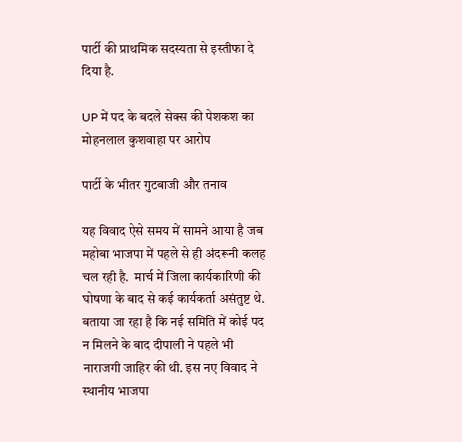पार्टी की प्राथमिक सदस्यता से इस्तीफा दे दिया है.

UP में पद के बदले सेक्स की पेशकश का मोहनलाल कुशवाहा पर आरोप

पार्टी के भीतर गुटबाजी और तनाव

यह विवाद ऐसे समय में सामने आया है जब महोबा भाजपा में पहले से ही अंदरूनी कलह चल रही है.  मार्च में जिला कार्यकारिणी की घोषणा के बाद से कई कार्यकर्ता असंतुष्ट थे. बताया जा रहा है कि नई समिति में कोई पद न मिलने के बाद दीपाली ने पहले भी नाराजगी जाहिर की थी. इस नए विवाद ने स्थानीय भाजपा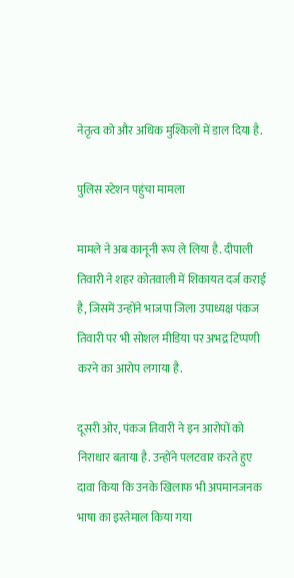नेतृत्व को और अधिक मुश्किलों में डाल दिया है.

पुलिस स्टेशन पहुंचा मामला

मामले ने अब कानूनी रूप ले लिया है. दीपाली तिवारी ने शहर कोतवाली में शिकायत दर्ज कराई है, जिसमें उन्होंने भाजपा जिला उपाध्यक्ष पंकज तिवारी पर भी सोशल मीडिया पर अभद्र टिप्पणी करने का आरोप लगाया है.

दूसरी ओर, पंकज तिवारी ने इन आरोपों को निराधार बताया है. उन्होंने पलटवार करते हुए दावा किया कि उनके खिलाफ भी अपमानजनक भाषा का इस्तेमाल किया गया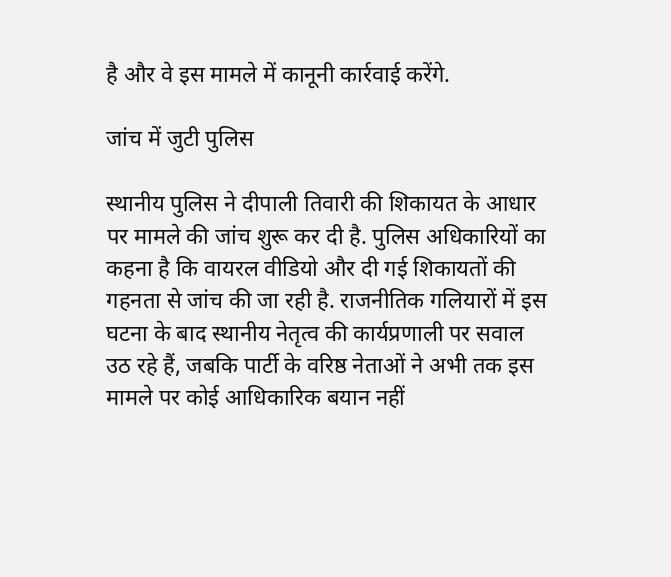है और वे इस मामले में कानूनी कार्रवाई करेंगे.

जांच में जुटी पुलिस

स्थानीय पुलिस ने दीपाली तिवारी की शिकायत के आधार पर मामले की जांच शुरू कर दी है. पुलिस अधिकारियों का कहना है कि वायरल वीडियो और दी गई शिकायतों की गहनता से जांच की जा रही है. राजनीतिक गलियारों में इस घटना के बाद स्थानीय नेतृत्व की कार्यप्रणाली पर सवाल उठ रहे हैं, जबकि पार्टी के वरिष्ठ नेताओं ने अभी तक इस मामले पर कोई आधिकारिक बयान नहीं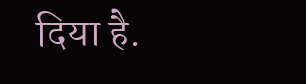दिया है.